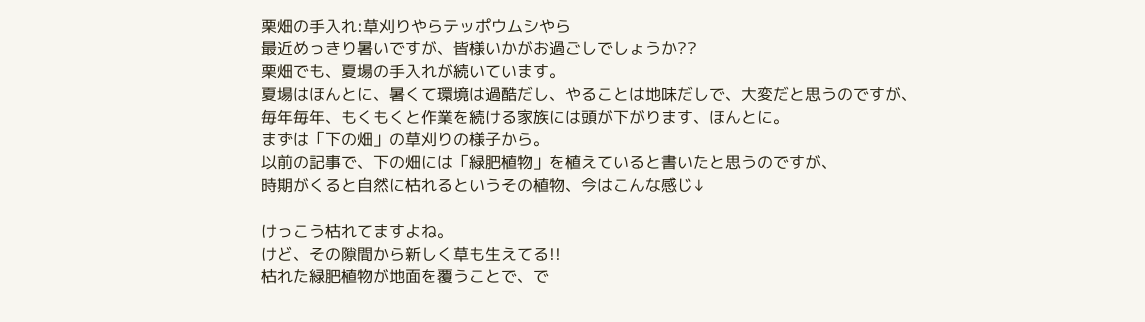栗畑の手入れ:草刈りやらテッポウムシやら
最近めっきり暑いですが、皆様いかがお過ごしでしょうか??
栗畑でも、夏場の手入れが続いています。
夏場はほんとに、暑くて環境は過酷だし、やることは地味だしで、大変だと思うのですが、
毎年毎年、もくもくと作業を続ける家族には頭が下がります、ほんとに。
まずは「下の畑」の草刈りの様子から。
以前の記事で、下の畑には「緑肥植物」を植えていると書いたと思うのですが、
時期がくると自然に枯れるというその植物、今はこんな感じ↓

けっこう枯れてますよね。
けど、その隙間から新しく草も生えてる!!
枯れた緑肥植物が地面を覆うことで、で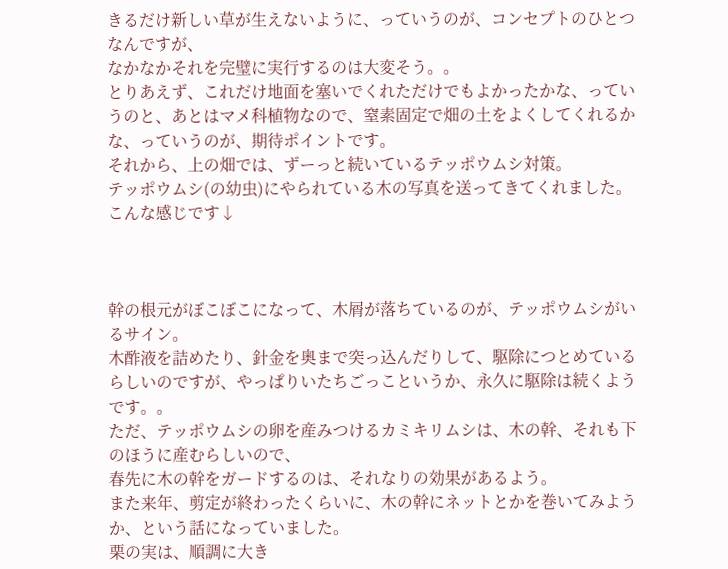きるだけ新しい草が生えないように、っていうのが、コンセプトのひとつなんですが、
なかなかそれを完璧に実行するのは大変そう。。
とりあえず、これだけ地面を塞いでくれただけでもよかったかな、っていうのと、あとはマメ科植物なので、窒素固定で畑の土をよくしてくれるかな、っていうのが、期待ポイントです。
それから、上の畑では、ずーっと続いているテッポウムシ対策。
テッポウムシ(の幼虫)にやられている木の写真を送ってきてくれました。こんな感じです↓



幹の根元がぼこぼこになって、木屑が落ちているのが、テッポウムシがいるサイン。
木酢液を詰めたり、針金を奥まで突っ込んだりして、駆除につとめているらしいのですが、やっぱりいたちごっこというか、永久に駆除は続くようです。。
ただ、テッポウムシの卵を産みつけるカミキリムシは、木の幹、それも下のほうに産むらしいので、
春先に木の幹をガードするのは、それなりの効果があるよう。
また来年、剪定が終わったくらいに、木の幹にネットとかを巻いてみようか、という話になっていました。
栗の実は、順調に大き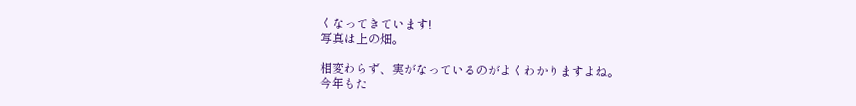くなってきています!
写真は上の畑。

相変わらず、実がなっているのがよくわかりますよね。
今年もた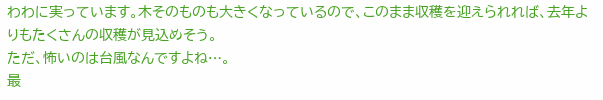わわに実っています。木そのものも大きくなっているので、このまま収穫を迎えられれば、去年よりもたくさんの収穫が見込めそう。
ただ、怖いのは台風なんですよね…。
最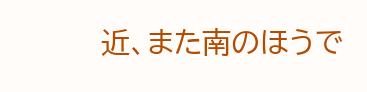近、また南のほうで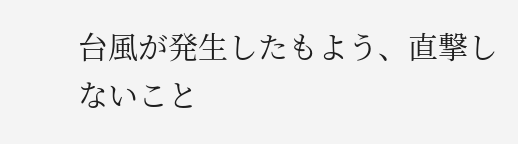台風が発生したもよう、直撃しないこと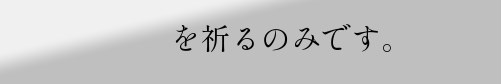を祈るのみです。